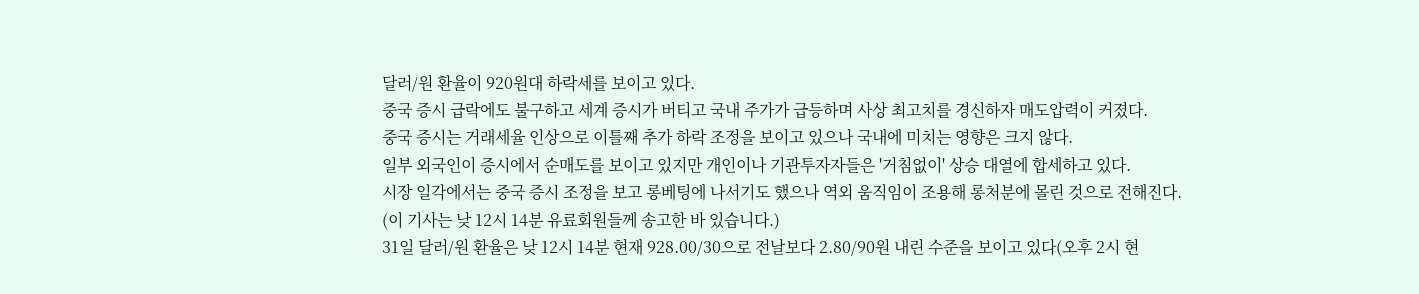달러/원 환율이 920원대 하락세를 보이고 있다.
중국 증시 급락에도 불구하고 세계 증시가 버티고 국내 주가가 급등하며 사상 최고치를 경신하자 매도압력이 커졌다.
중국 증시는 거래세율 인상으로 이틀째 추가 하락 조정을 보이고 있으나 국내에 미치는 영향은 크지 않다.
일부 외국인이 증시에서 순매도를 보이고 있지만 개인이나 기관투자자들은 '거침없이' 상승 대열에 합세하고 있다.
시장 일각에서는 중국 증시 조정을 보고 롱베팅에 나서기도 했으나 역외 움직임이 조용해 롱처분에 몰린 것으로 전해진다.
(이 기사는 낮 12시 14분 유료회원들께 송고한 바 있습니다.)
31일 달러/원 환율은 낮 12시 14분 현재 928.00/30으로 전날보다 2.80/90원 내린 수준을 보이고 있다(오후 2시 현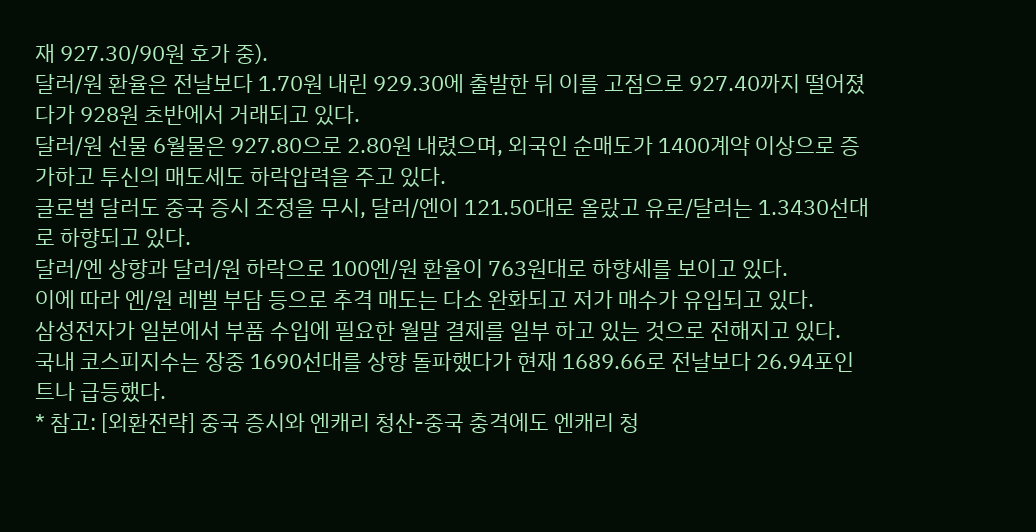재 927.30/90원 호가 중).
달러/원 환율은 전날보다 1.70원 내린 929.30에 출발한 뒤 이를 고점으로 927.40까지 떨어졌다가 928원 초반에서 거래되고 있다.
달러/원 선물 6월물은 927.80으로 2.80원 내렸으며, 외국인 순매도가 1400계약 이상으로 증가하고 투신의 매도세도 하락압력을 주고 있다.
글로벌 달러도 중국 증시 조정을 무시, 달러/엔이 121.50대로 올랐고 유로/달러는 1.3430선대로 하향되고 있다.
달러/엔 상향과 달러/원 하락으로 100엔/원 환율이 763원대로 하향세를 보이고 있다.
이에 따라 엔/원 레벨 부담 등으로 추격 매도는 다소 완화되고 저가 매수가 유입되고 있다.
삼성전자가 일본에서 부품 수입에 필요한 월말 결제를 일부 하고 있는 것으로 전해지고 있다.
국내 코스피지수는 장중 1690선대를 상향 돌파했다가 현재 1689.66로 전날보다 26.94포인트나 급등했다.
* 참고: [외환전략] 중국 증시와 엔캐리 청산-중국 충격에도 엔캐리 청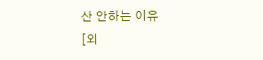산 안하는 이유
[외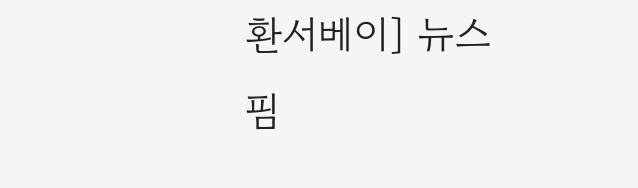환서베이] 뉴스핌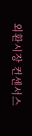외환시장 컨센서스